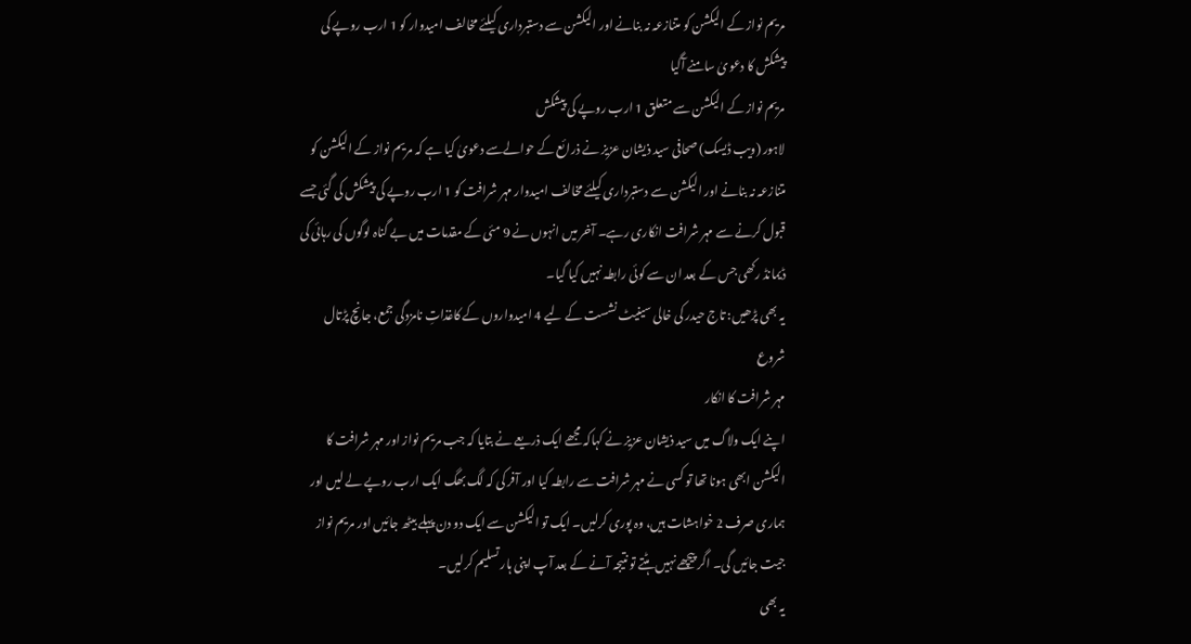مریم نواز کے الیکشن کو متنازعہ نہ بنانے اور الیکشن سے دستبرداری کیلئے مخالف امیدوار کو 1 ارب روپے کی پیشکش کا دعویٰ سامنے آگیا
مریم نواز کے الیکشن سے متعلق 1 ارب روپے کی پیشکش
لاہور (ویب ڈیسک) صحافی سید ذیشان عزیز نے ذرائع کے حوالےسے دعویٰ کیا ہے کہ مریم نواز کے الیکشن کو متنازعہ نہ بنانے اور الیکشن سے دستبرداری کیلئے مخالف امیدوار مہر شرافت کو 1 ارب روپے کی پیشکش کی گئی جسے قبول کرنے سے مہر شرافت انکاری رہے۔ آخر میں انہوں نے 9 مئی کے مقدمات میں بے گناہ لوگوں کی رہائی کی ڈیمانڈ رکھی جس کے بعد ان سے کوئی رابطہ نہیں کیا گیا۔
یہ بھی پڑھیں: تاج حیدر کی خالی سینیٹ نشست کے لیے 4 امیدواروں کے کاغذاتِ نامزدگی جمع، جانچ پڑتال شروع
مہر شرافت کا انکار
اپنے ایک ولاگ میں سید ذیشان عزیز نے کہاکہ مجھے ایک ذریعے نے بتایا کہ جب مریم نواز اور مہر شرافت کا الیکشن ابھی ہونا تھا تو کسی نے مہر شرافت سے رابطہ کیا اور آفر کی کہ لگ بھگ ایک ارب روپے لے لیں اور ہماری صرف 2 خواہشات ہیں، وہ پوری کرلیں۔ ایک تو الیکشن سے ایک دو دن پہلے بیٹھ جائیں اور مریم نواز جیت جائیں گی۔ اگر پیچھے نہیں ہٹتے تو نتیجہ آنے کے بعد آپ اپنی ہار تسلیم کرلیں۔
یہ بھی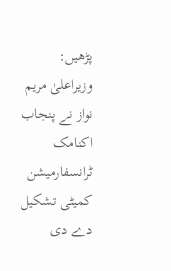پڑھیں: وزیراعلیٰ مریم نواز نے پنجاب اکنامک ٹرانسفارمیشن کمیٹی تشکیل دے دی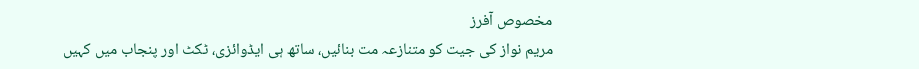مخصوص آفرز
مریم نواز کی جیت کو متنازعہ مت بنائیں، ساتھ ہی ایڈوائزی، ٹکٹ اور پنجاب میں کہیں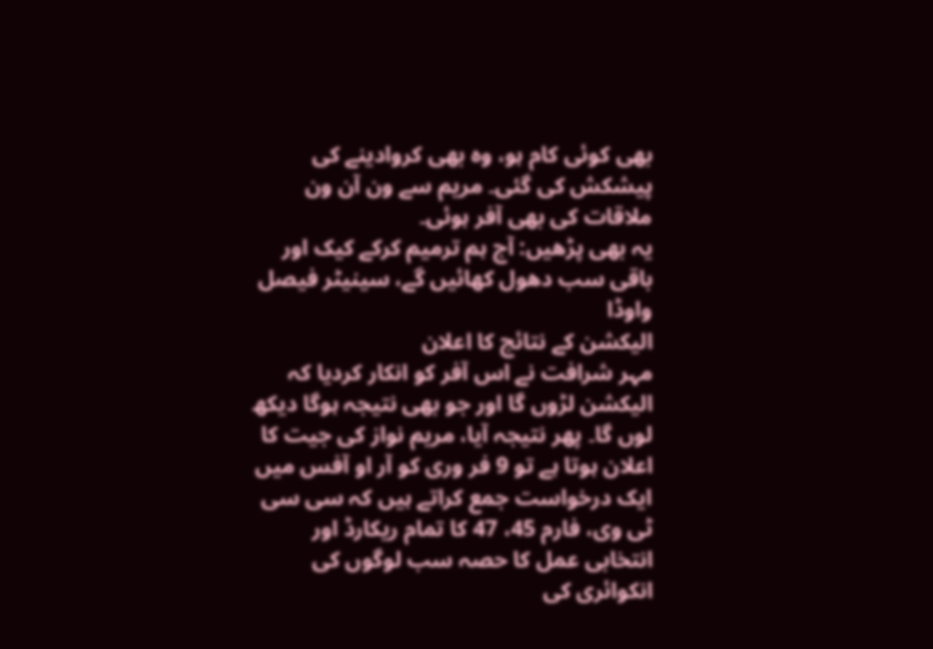بھی کوئی کام ہو، وہ بھی کروادینے کی پیشکش کی گئی۔ مریم سے ون آن ون ملاقات کی بھی آفر ہوئی۔
یہ بھی پڑھیں: آج ہم ترمیم کرکے کیک اور باقی سب دھول کھائیں گے، سینیٹر فیصل واوڈا
الیکشن کے نتائج کا اعلان
مہر شرافت نے اس آفر کو انکار کردیا کہ الیکشن لڑوں گا اور جو بھی نتیجہ ہوگا دیکھ لوں گا۔ پھر نتیجہ آیا، مریم نواز کی جیت کا اعلان ہوتا ہے تو 9 فر وری کو آر او آفس میں ایک درخواست جمع کراتے ہیں کہ سی سی ٹی وی، فارم 45، 47 کا تمام ریکارڈ اور انتخابی عمل کا حصہ سب لوگوں کی انکوائری کی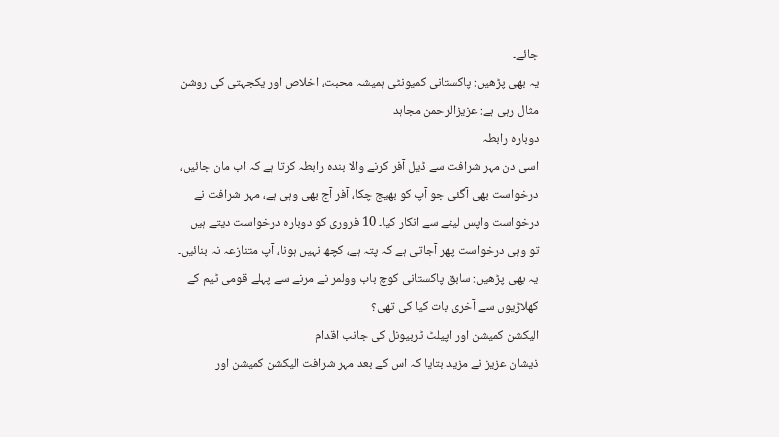جائے۔
یہ بھی پڑھیں: پاکستانی کمیونٹی ہمیشہ محبت، اخلاص اور یکجہتی کی روشن مثال رہی ہے: عزیزالرحمن مجاہد
دوبارہ رابطہ
اسی دن مہر شرافت سے ڈیل آفر کرنے والا بندہ رابطہ کرتا ہے کہ اب مان جائیں، درخواست بھی آگئی جو آپ کو بھیج چکا، آفر آج بھی وہی ہے، مہر شرافت نے درخواست واپس لینے سے انکار کیا۔ 10 فروری کو دوبارہ درخواست دیتے ہیں تو وہی درخواست پھر آجاتی ہے کہ پتہ ہے، کچھ نہیں ہونا، آپ متنازعہ نہ بنائیں۔
یہ بھی پڑھیں: سابق پاکستانی کوچ باب وولمر نے مرنے سے پہلے قومی ٹیم کے کھلاڑیوں سے آخری بات کیا کی تھی؟
الیکشن کمیشن اور اپیلٹ ٹربیونل کی جانب اقدام
ذیشان عزیز نے مزید بتایا کہ اس کے بعد مہر شرافت الیکشن کمیشن اور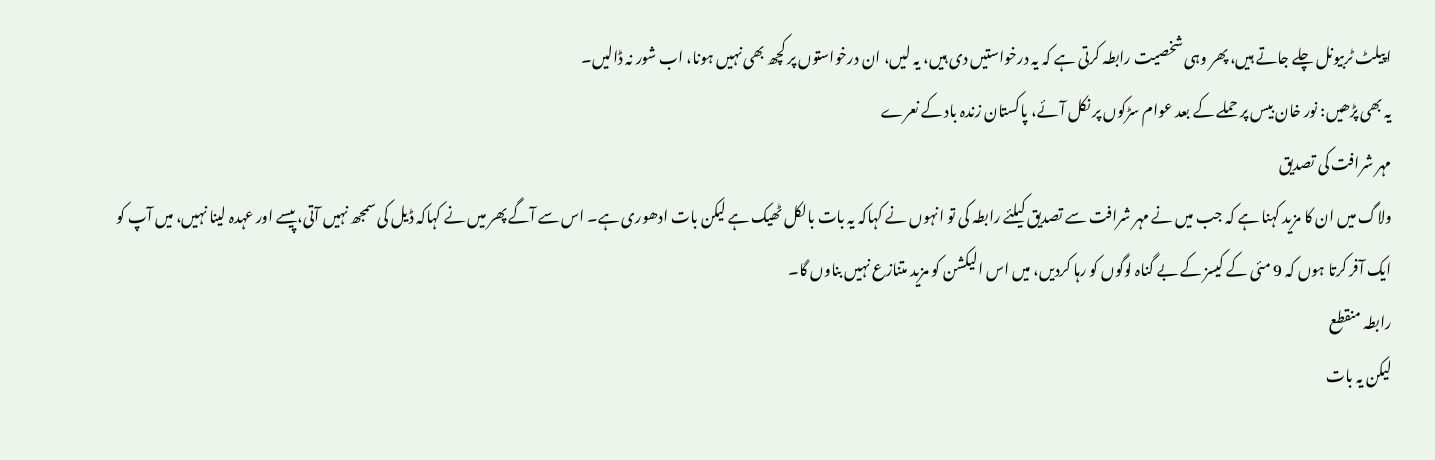اپیلٹ ٹربیونل چلے جاتے ہیں، پھر وہی شخصیت رابطہ کرتی ہے کہ یہ درخواستیں دی ہیں، یہ لیں، ان درخواستوں پر کچھ بھی نہیں ہونا، اب شور نہ ڈالیں۔
یہ بھی پڑھیں: نور خان بیس پر حملے کے بعد عوام سڑکوں پر نکل آئے، پاکستان زندہ باد کے نعرے
مہر شرافت کی تصدیق
ولاگ میں ان کا مزید کہنا ہے کہ جب میں نے مہر شرافت سے تصدیق کیلئے رابطہ کی تو انہوں نے کہاکہ یہ بات بالکل ٹھیک ہے لیکن بات ادھوری ہے۔ اس سے آگے پھر میں نے کہاکہ ڈیل کی سمجھ نہیں آتی، پیسے اور عہدہ لینا نہیں، میں آپ کو ایک آفر کرتا ہوں کہ 9 مئی کے کیسز کے بے گناہ لوگوں کو رہا کردیں، میں اس الیکشن کو مزید متنازع نہیں بناوں گا۔
رابطہ منقطع
لیکن یہ بات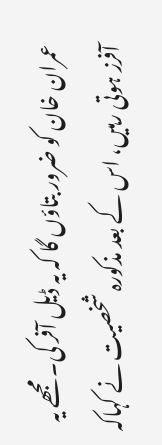عمران خان کو ضرور بتاؤں گا کہ یہ ڈیل آفر کی۔ مجھے یہ آفرز ہوتی رہیں، اس کے بعد مذکورہ شخصیت نے کہاکہ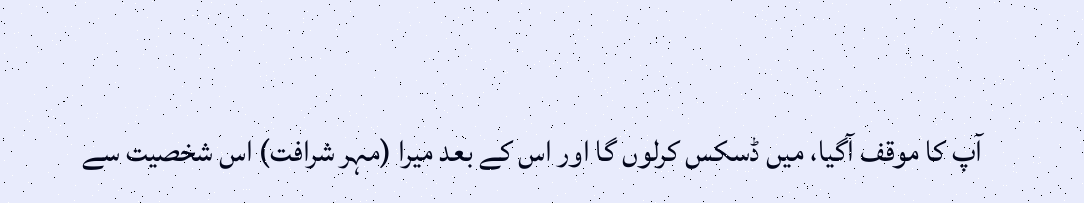آپ کا موقف آگیا، میں ڈسکس کرلوں گا اور اس کے بعد میرا (مہر شرافت) اس شخصیت سے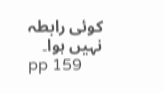کوئی رابطہ نہیں ہوا۔
pp 159